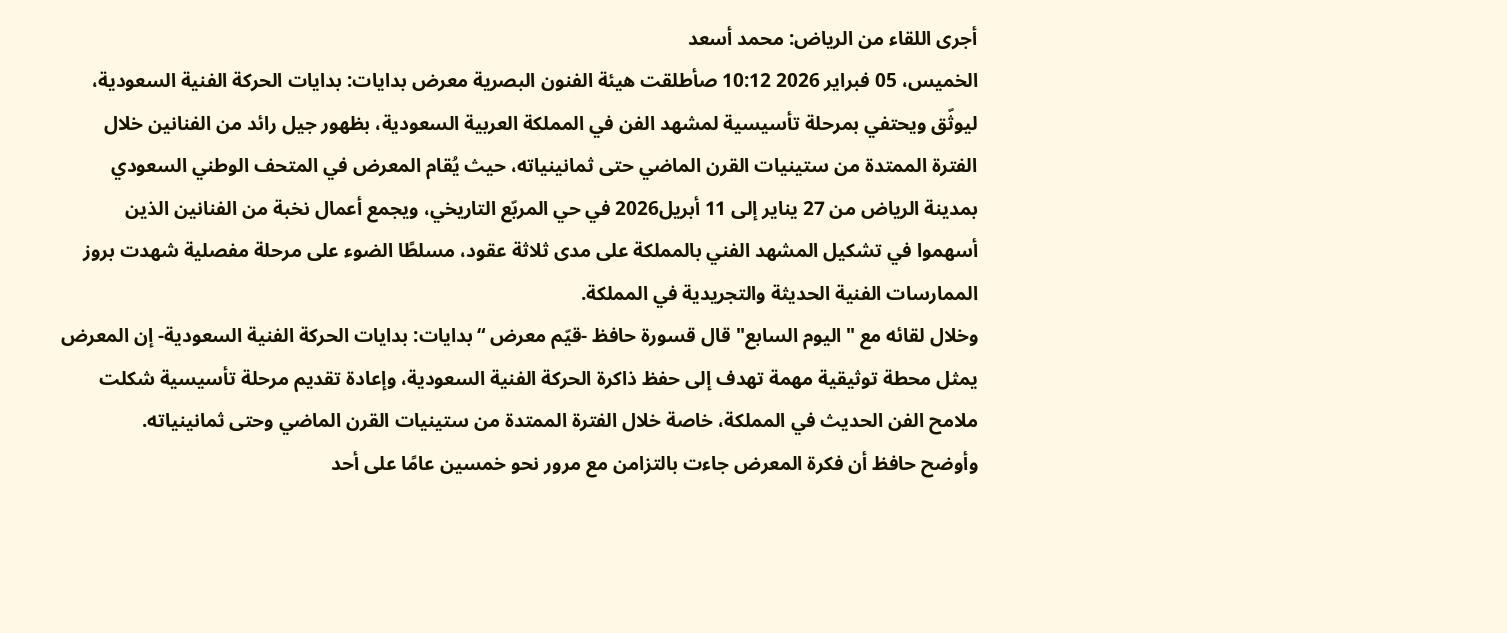أجرى اللقاء من الرياض: محمد أسعد
الخميس، 05 فبراير 2026 10:12 صأطلقت هيئة الفنون البصرية معرض بدايات: بدايات الحركة الفنية السعودية، ليوثّق ويحتفي بمرحلة تأسيسية لمشهد الفن في المملكة العربية السعودية، بظهور جيل رائد من الفنانين خلال الفترة الممتدة من ستينيات القرن الماضي حتى ثمانينياته، حيث يُقام المعرض في المتحف الوطني السعودي بمدينة الرياض من 27 يناير إلى 11 أبريل2026 في حي المربّع التاريخي، ويجمع أعمال نخبة من الفنانين الذين أسهموا في تشكيل المشهد الفني بالمملكة على مدى ثلاثة عقود، مسلطًا الضوء على مرحلة مفصلية شهدت بروز الممارسات الفنية الحديثة والتجريدية في المملكة.
وخلال لقائه مع "اليوم السابع" قال قسورة حافظ -قيّم معرض “بدايات: بدايات الحركة الفنية السعودية- إن المعرض يمثل محطة توثيقية مهمة تهدف إلى حفظ ذاكرة الحركة الفنية السعودية، وإعادة تقديم مرحلة تأسيسية شكلت ملامح الفن الحديث في المملكة، خاصة خلال الفترة الممتدة من ستينيات القرن الماضي وحتى ثمانينياته.
وأوضح حافظ أن فكرة المعرض جاءت بالتزامن مع مرور نحو خمسين عامًا على أحد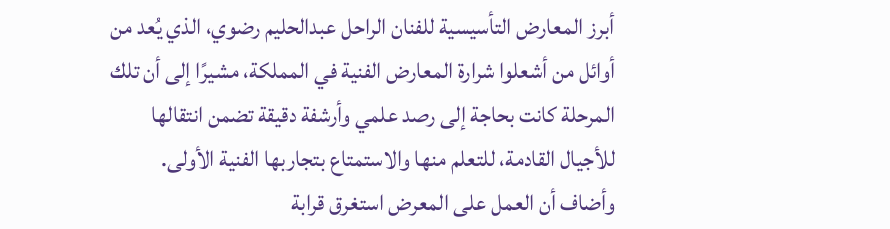أبرز المعارض التأسيسية للفنان الراحل عبدالحليم رضوي، الذي يُعد من أوائل من أشعلوا شرارة المعارض الفنية في المملكة، مشيرًا إلى أن تلك المرحلة كانت بحاجة إلى رصد علمي وأرشفة دقيقة تضمن انتقالها للأجيال القادمة، للتعلم منها والاستمتاع بتجاربها الفنية الأولى.
وأضاف أن العمل على المعرض استغرق قرابة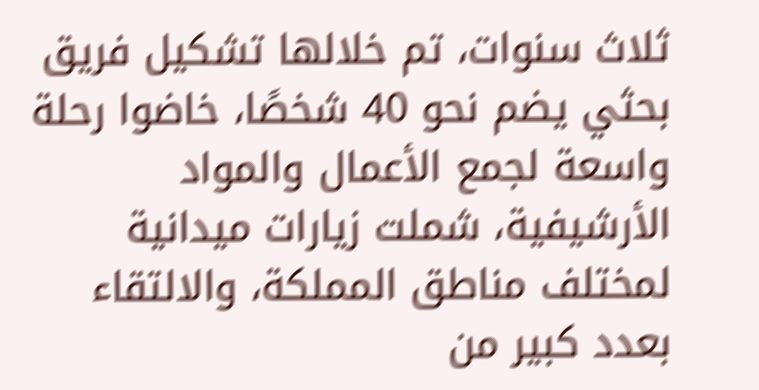ثلاث سنوات، تم خلالها تشكيل فريق بحثي يضم نحو 40 شخصًا، خاضوا رحلة واسعة لجمع الأعمال والمواد الأرشيفية، شملت زيارات ميدانية لمختلف مناطق المملكة، والالتقاء بعدد كبير من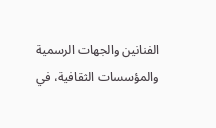الفنانين والجهات الرسمية والمؤسسات الثقافية، في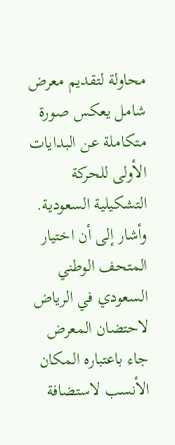محاولة لتقديم معرض شامل يعكس صورة متكاملة عن البدايات الأولى للحركة التشكيلية السعودية.
وأشار إلى أن اختيار المتحف الوطني السعودي في الرياض لاحتضان المعرض جاء باعتباره المكان الأنسب لاستضافة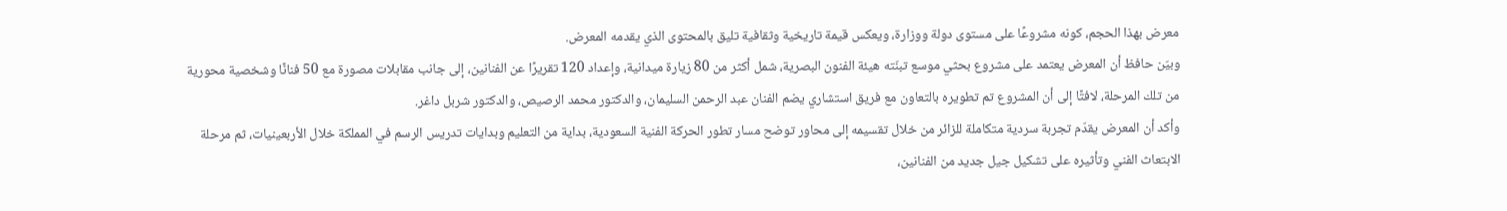معرض بهذا الحجم، كونه مشروعًا على مستوى دولة ووزارة، ويعكس قيمة تاريخية وثقافية تليق بالمحتوى الذي يقدمه المعرض.
وبيّن حافظ أن المعرض يعتمد على مشروع بحثي موسع تبنّته هيئة الفنون البصرية، شمل أكثر من 80 زيارة ميدانية، وإعداد 120 تقريرًا عن الفنانين، إلى جانب مقابلات مصورة مع 50 فنانًا وشخصية محورية من تلك المرحلة، لافتًا إلى أن المشروع تم تطويره بالتعاون مع فريق استشاري يضم الفنان عبد الرحمن السليمان، والدكتور محمد الرصيص، والدكتور شربل داغر.
وأكد أن المعرض يقدّم تجربة سردية متكاملة للزائر من خلال تقسيمه إلى محاور توضح مسار تطور الحركة الفنية السعودية، بداية من التعليم وبدايات تدريس الرسم في المملكة خلال الأربعينيات، ثم مرحلة الابتعاث الفني وتأثيره على تشكيل جيل جديد من الفنانين،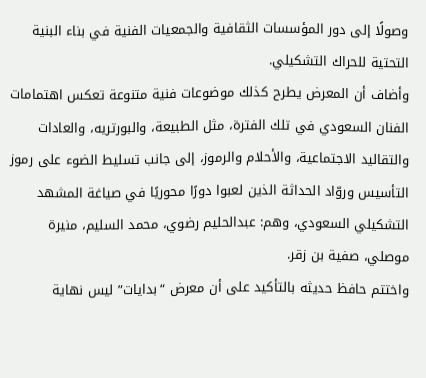وصولًا إلى دور المؤسسات الثقافية والجمعيات الفنية في بناء البنية التحتية للحراك التشكيلي.
وأضاف أن المعرض يطرح كذلك موضوعات فنية متنوعة تعكس اهتمامات الفنان السعودي في تلك الفترة، مثل الطبيعة، والبورتريه، والعادات والتقاليد الاجتماعية، والأحلام والرموز، إلى جانب تسليط الضوء على رموز التأسيس وروّاد الحداثة الذين لعبوا دورًا محوريًا في صياغة المشهد التشكيلي السعودي، وهم: عبدالحليم رضوي، محمد السليم، منيرة موصلي، صفية بن زقر.
واختتم حافظ حديثه بالتأكيد على أن معرض “بدايات” ليس نهاية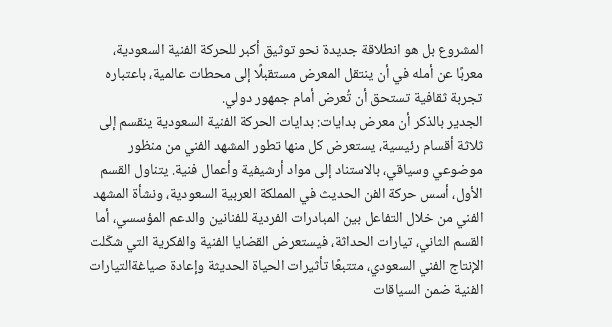المشروع بل هو انطلاقة جديدة نحو توثيق أكبر للحركة الفنية السعودية، معربًا عن أمله في أن ينتقل المعرض مستقبلًا إلى محطات عالمية، باعتباره تجربة ثقافية تستحق أن تُعرض أمام جمهور دولي.
الجدير بالذكر أن معرض بدايات: بدايات الحركة الفنية السعودية ينقسم إلى ثلاثة أقسام رئيسية، يستعرض كل منها تطور المشهد الفني من منظور موضوعي وسياقي، بالاستناد إلى مواد أرشيفية وأعمال فنية. يتناول القسم الأول، أسس حركة الفن الحديث في المملكة العربية السعودية، ونشأة المشهد الفني من خلال التفاعل بين المبادرات الفردية للفنانين والدعم المؤسسي، أما القسم الثاني، تيارات الحداثة، فيستعرض القضايا الفنية والفكرية التي شكّلت الإنتاج الفني السعودي، متتبعًا تأثيرات الحياة الحديثة وإعادة صياغةالتيارات الفنية ضمن السياقات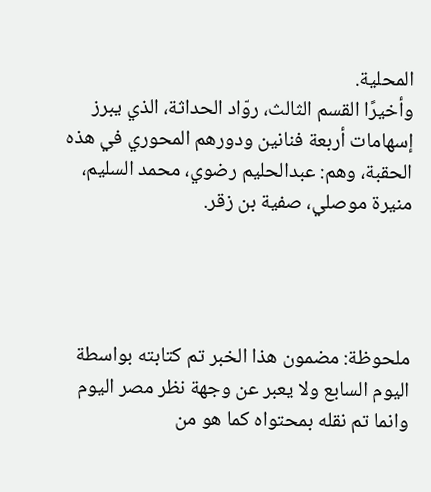المحلية.
وأخيرًا القسم الثالث، روّاد الحداثة، الذي يبرز إسهامات أربعة فنانين ودورهم المحوري في هذه الحقبة، وهم: عبدالحليم رضوي، محمد السليم، منيرة موصلي، صفية بن زقر.




ملحوظة: مضمون هذا الخبر تم كتابته بواسطة اليوم السابع ولا يعبر عن وجهة نظر مصر اليوم وانما تم نقله بمحتواه كما هو من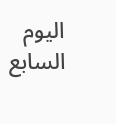اليوم السابع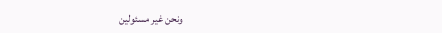ونحن غير مسئولين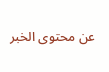عن محتوى الخبر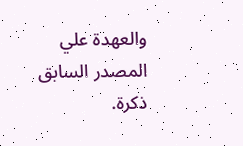والعهدة علي المصدر السابق ذكرة.